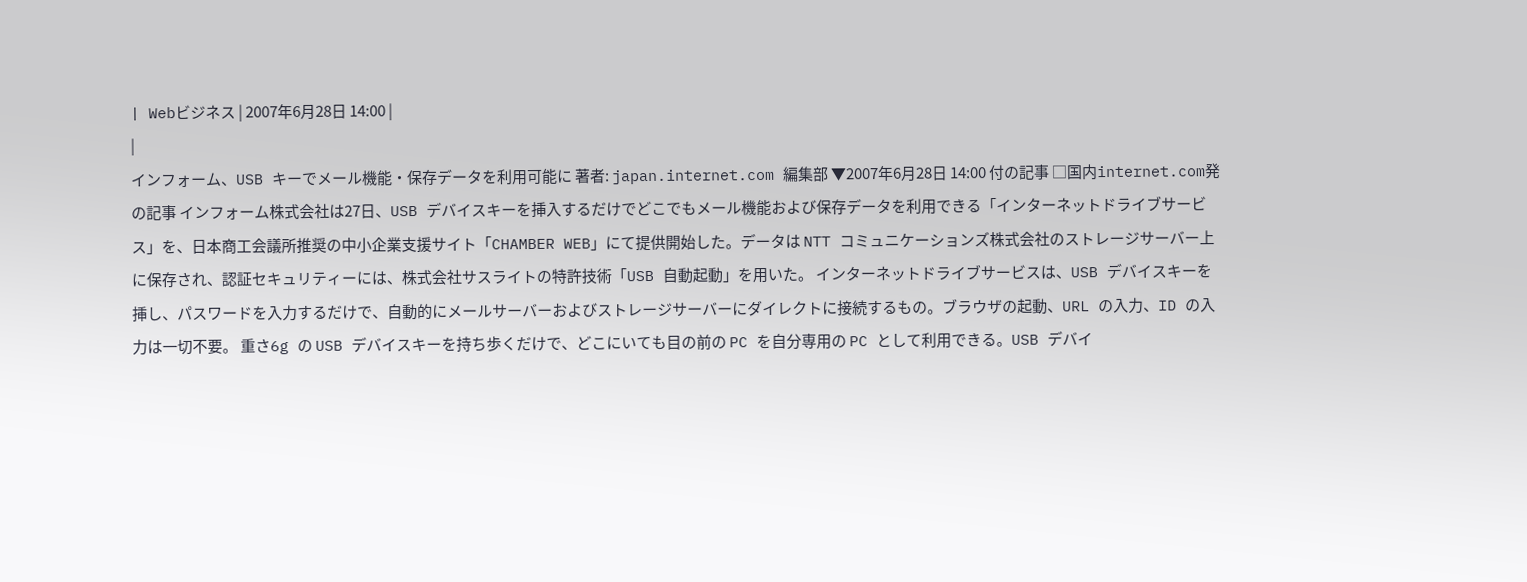| Webビジネス | 2007年6月28日 14:00 |
|
インフォーム、USB キーでメール機能・保存データを利用可能に 著者: japan.internet.com 編集部 ▼2007年6月28日 14:00 付の記事 □国内internet.com発の記事 インフォーム株式会社は27日、USB デバイスキーを挿入するだけでどこでもメール機能および保存データを利用できる「インターネットドライブサービス」を、日本商工会議所推奨の中小企業支援サイト「CHAMBER WEB」にて提供開始した。データは NTT コミュニケーションズ株式会社のストレージサーバー上に保存され、認証セキュリティーには、株式会社サスライトの特許技術「USB 自動起動」を用いた。 インターネットドライブサービスは、USB デバイスキーを挿し、パスワードを入力するだけで、自動的にメールサーバーおよびストレージサーバーにダイレクトに接続するもの。ブラウザの起動、URL の入力、ID の入力は一切不要。 重さ6g の USB デバイスキーを持ち歩くだけで、どこにいても目の前の PC を自分専用の PC として利用できる。USB デバイ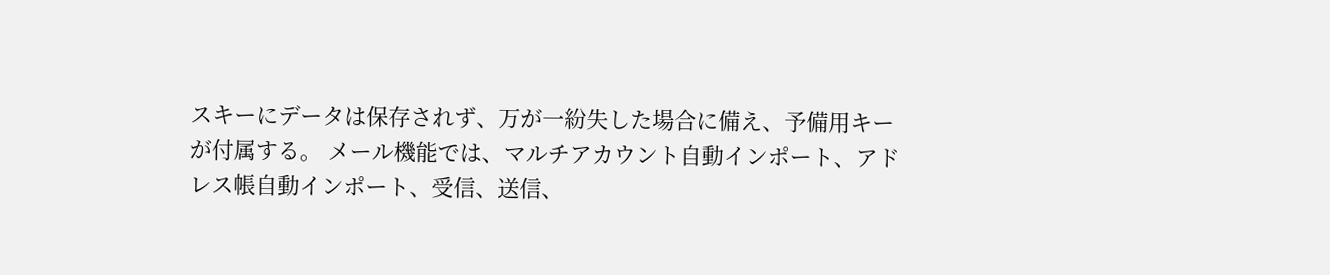スキーにデータは保存されず、万が一紛失した場合に備え、予備用キーが付属する。 メール機能では、マルチアカウント自動インポート、アドレス帳自動インポート、受信、送信、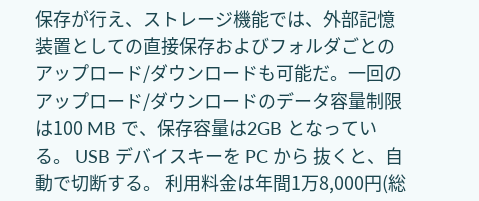保存が行え、ストレージ機能では、外部記憶装置としての直接保存およびフォルダごとのアップロード/ダウンロードも可能だ。一回のアップロード/ダウンロードのデータ容量制限は100 MB で、保存容量は2GB となっている。 USB デバイスキーを PC から 抜くと、自動で切断する。 利用料金は年間1万8,000円(総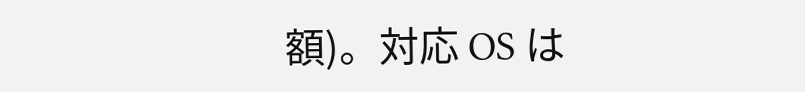額)。対応 OS は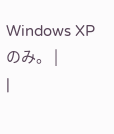Windows XP のみ。 |
|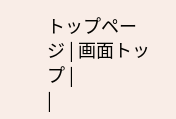トップページ | 画面トップ |
|